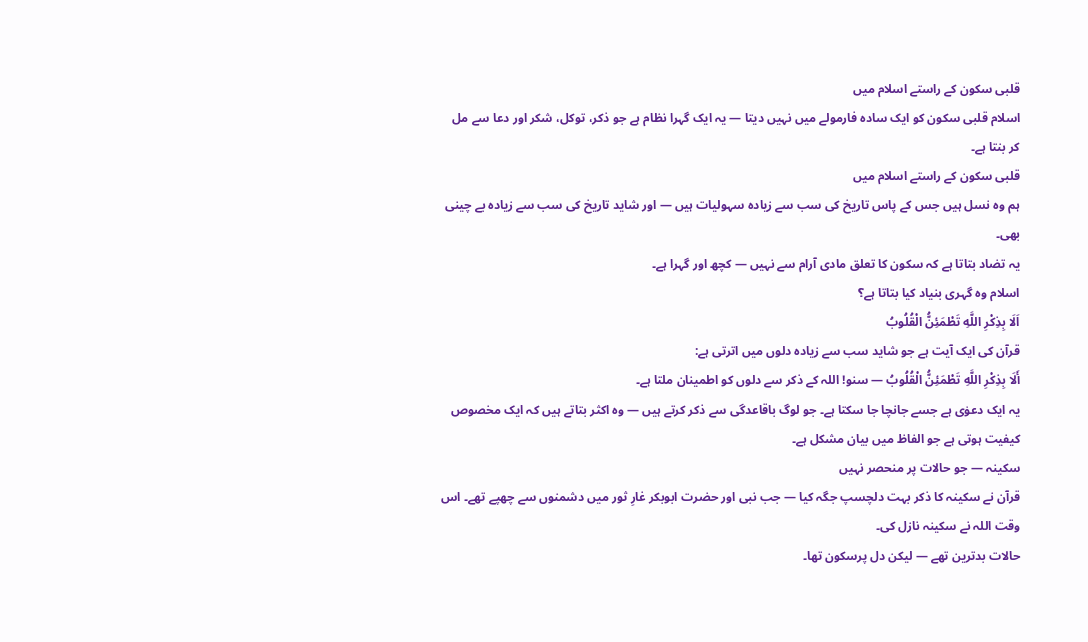قلبی سکون کے راستے اسلام میں
اسلام قلبی سکون کو ایک سادہ فارمولے میں نہیں دیتا — یہ ایک گہرا نظام ہے جو ذکر، توکل، شکر اور دعا سے مل کر بنتا ہے۔
قلبی سکون کے راستے اسلام میں
ہم وہ نسل ہیں جس کے پاس تاریخ کی سب سے زیادہ سہولیات ہیں — اور شاید تاریخ کی سب سے زیادہ بے چینی بھی۔
یہ تضاد بتاتا ہے کہ سکون کا تعلق مادی آرام سے نہیں — کچھ اور گہرا ہے۔
اسلام وہ گہری بنیاد کیا بتاتا ہے؟
اَلَا بِذِكْرِ اللَّهِ تَطْمَئِنُّ الْقُلُوبُ
قرآن کی ایک آیت ہے جو شاید سب سے زیادہ دلوں میں اترتی ہے:
أَلَا بِذِكْرِ اللَّهِ تَطْمَئِنُّ الْقُلُوبُ — سنو! اللہ کے ذکر سے دلوں کو اطمینان ملتا ہے۔
یہ ایک دعوٰی ہے جسے جانچا جا سکتا ہے۔ جو لوگ باقاعدگی سے ذکر کرتے ہیں — وہ اکثر بتاتے ہیں کہ ایک مخصوص کیفیت ہوتی ہے جو الفاظ میں بیان مشکل ہے۔
سکینہ — جو حالات پر منحصر نہیں
قرآن نے سکینہ کا ذکر بہت دلچسپ جگہ کیا — جب نبی اور حضرت ابوبکر غارِ ثور میں دشمنوں سے چھپے تھے۔ اس وقت اللہ نے سکینہ نازل کی۔
حالات بدترین تھے — لیکن دل پرسکون تھا۔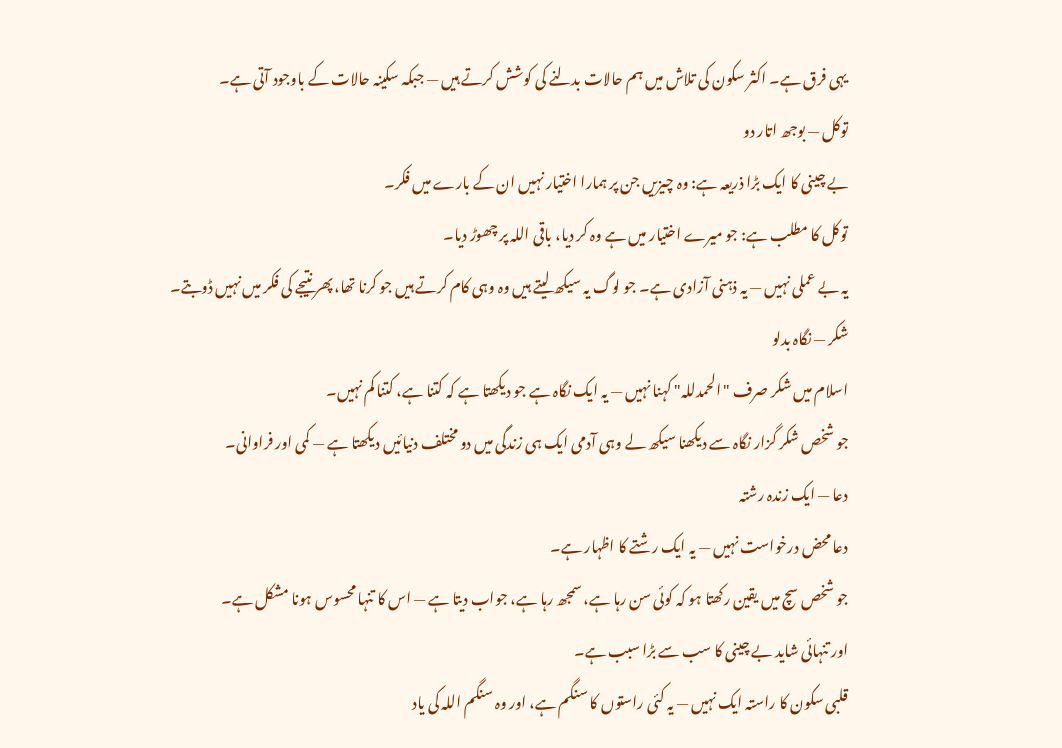یہی فرق ہے۔ اکثر سکون کی تلاش میں ہم حالات بدلنے کی کوشش کرتے ہیں — جبکہ سکینہ حالات کے باوجود آتی ہے۔
توکل — بوجھ اتار دو
بے چینی کا ایک بڑا ذریعہ ہے: وہ چیزیں جن پر ہمارا اختیار نہیں ان کے بارے میں فکر۔
توکل کا مطلب ہے: جو میرے اختیار میں ہے وہ کر دیا، باقی اللہ پر چھوڑ دیا۔
یہ بے عملی نہیں — یہ ذہنی آزادی ہے۔ جو لوگ یہ سیکھ لیتے ہیں وہ وہی کام کرتے ہیں جو کرنا تھا، پھر نتیجے کی فکر میں نہیں ڈوبتے۔
شکر — نگاہ بدلو
اسلام میں شکر صرف "الحمدللہ" کہنا نہیں — یہ ایک نگاہ ہے جو دیکھتا ہے کہ کتنا ہے، کتنا کم نہیں۔
جو شخص شکر گزار نگاہ سے دیکھنا سیکھ لے وہی آدمی ایک ہی زندگی میں دو مختلف دنیائیں دیکھتا ہے — کمی اور فراوانی۔
دعا — ایک زندہ رشتہ
دعا محض درخواست نہیں — یہ ایک رشتے کا اظہار ہے۔
جو شخص سچ میں یقین رکھتا ہو کہ کوئی سن رہا ہے، سمجھ رہا ہے، جواب دیتا ہے — اس کا تنہا محسوس ہونا مشکل ہے۔
اور تنہائی شاید بے چینی کا سب سے بڑا سبب ہے۔
قلبی سکون کا راستہ ایک نہیں — یہ کئی راستوں کا سنگم ہے، اور وہ سنگم اللہ کی یاد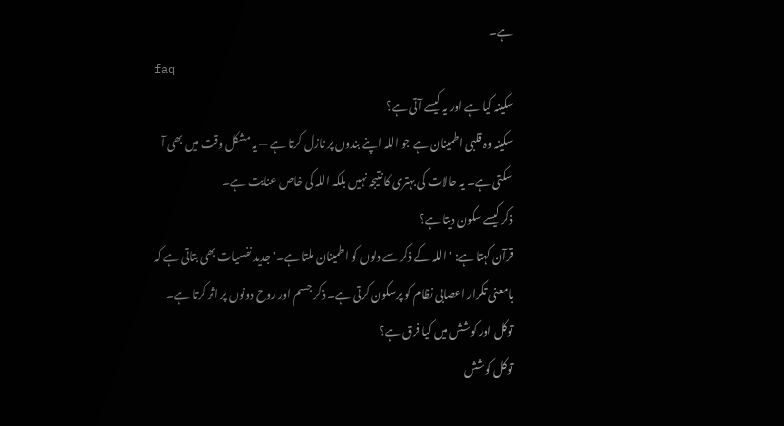ہے۔
faq
سکینہ کیا ہے اور یہ کیسے آتی ہے؟
سکینہ وہ قلبی اطمینان ہے جو اللہ اپنے بندوں پر نازل کرتا ہے — یہ مشکل وقت میں بھی آ سکتی ہے۔ یہ حالات کی بہتری کا نتیجہ نہیں بلکہ اللہ کی خاص عنایت ہے۔
ذکر کیسے سکون دیتا ہے؟
قرآن کہتا ہے: 'اللہ کے ذکر سے دلوں کو اطمینان ملتا ہے۔' جدید نفسیات بھی بتاتی ہے کہ بامعنی تکرار اعصابی نظام کو پرسکون کرتی ہے۔ ذکر جسم اور روح دونوں پر اثر کرتا ہے۔
توکل اور کوشش میں کیا فرق ہے؟
توکل کوشش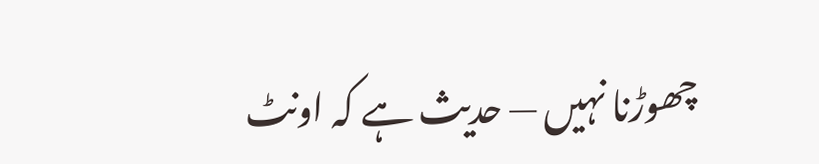چھوڑنا نہیں — حدیث ہے کہ اونٹ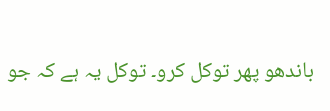باندھو پھر توکل کرو۔ توکل یہ ہے کہ جو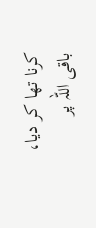کرنا تھا کر دیا، باقی اللہ پر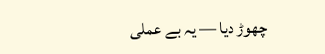چھوڑ دیا — یہ بے عملی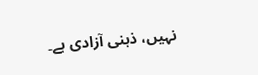نہیں، ذہنی آزادی ہے۔